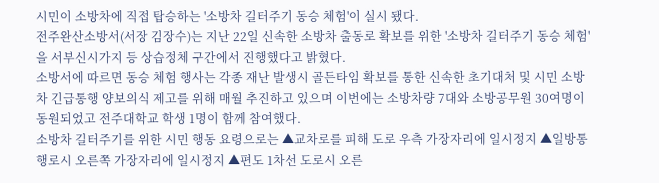시민이 소방차에 직접 탑승하는 '소방차 길터주기 동승 체험'이 실시 됐다.
전주완산소방서(서장 김장수)는 지난 22일 신속한 소방차 출동로 확보를 위한 '소방차 길터주기 동승 체험'을 서부신시가지 등 상습정체 구간에서 진행했다고 밝혔다.
소방서에 따르면 동승 체험 행사는 각종 재난 발생시 골든타임 확보를 통한 신속한 초기대처 및 시민 소방차 긴급통행 양보의식 제고를 위해 매월 추진하고 있으며 이번에는 소방차량 7대와 소방공무원 30여명이 동원되었고 전주대학교 학생 1명이 함께 참여했다.
소방차 길터주기를 위한 시민 행동 요령으로는 ▲교차로를 피해 도로 우측 가장자리에 일시정지 ▲일방통행로시 오른쪽 가장자리에 일시정지 ▲편도 1차선 도로시 오른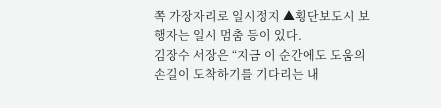쪽 가장자리로 일시정지 ▲횡단보도시 보행자는 일시 멈춤 등이 있다.
김장수 서장은 “지금 이 순간에도 도움의 손길이 도착하기를 기다리는 내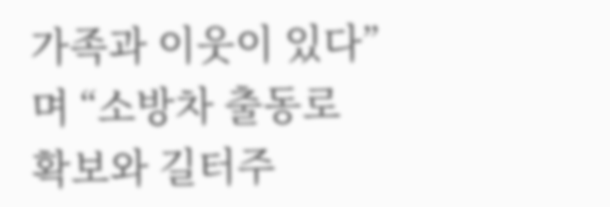가족과 이웃이 있다”며 “소방차 출동로 확보와 길터주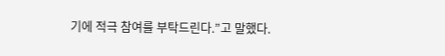기에 적극 참여를 부탁드린다.”고 말했다.